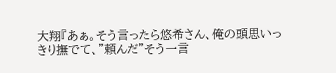大翔『あぁ。そう言ったら悠希さん、俺の頭思いっきり撫でて、"頼んだ"そう一言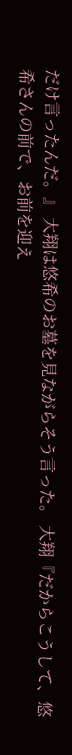だけ言ったんだ。』 大翔は悠希のお墓を見ながらそう言った。 大翔『だからこうして、悠希さんの前で、お前を迎え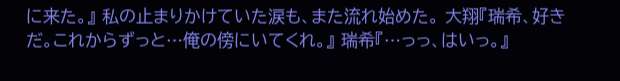に来た。』 私の止まりかけていた涙も、また流れ始めた。 大翔『瑞希、好きだ。これからずっと…俺の傍にいてくれ。』 瑞希『…っっ、はいっ。』